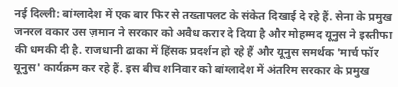नई दिल्ली: बांग्लादेश में एक बार फिर से तख्तापलट के संकेत दिखाई दे रहे हैं. सेना के प्रमुख जनरल वकार उस ज़मान ने सरकार को अवैध करार दे दिया है और मोहम्मद यूनुस ने इस्तीफा की धमकी दी है. राजधानी ढाका में हिंसक प्रदर्शन हो रहे हैं और यूनुस समर्थक 'मार्च फॉर यूनुस' कार्यक्रम कर रहे हैं. इस बीच शनिवार को बांग्लादेश में अंतरिम सरकार के प्रमुख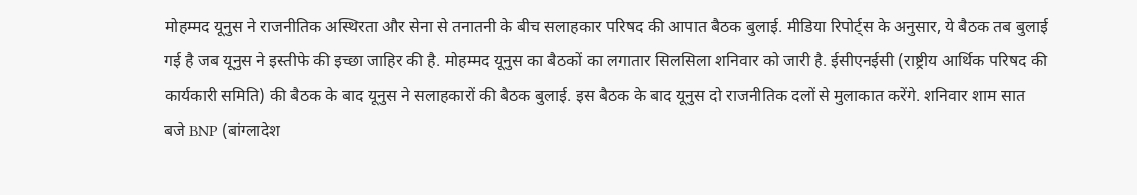मोहम्मद यूनुस ने राजनीतिक अस्थिरता और सेना से तनातनी के बीच सलाहकार परिषद की आपात बैठक बुलाई. मीडिया रिपोर्ट्स के अनुसार, ये बैठक तब बुलाई गई है जब यूनुस ने इस्तीफे की इच्छा जाहिर की है. मोहम्मद यूनुस का बैठकों का लगातार सिलसिला शनिवार को जारी है. ईसीएनईसी (राष्ट्रीय आर्थिक परिषद की कार्यकारी समिति) की बैठक के बाद यूनुस ने सलाहकारों की बैठक बुलाई. इस बैठक के बाद यूनुस दो राजनीतिक दलों से मुलाकात करेंगे. शनिवार शाम सात बजे BNP (बांग्लादेश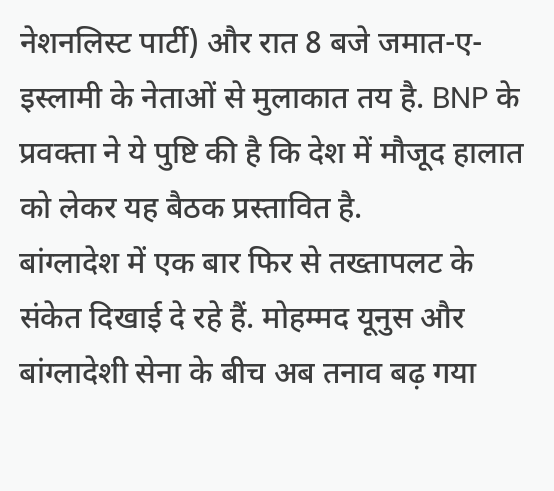नेशनलिस्ट पार्टी) और रात 8 बजे जमात-ए-इस्लामी के नेताओं से मुलाकात तय है. BNP के प्रवक्ता ने ये पुष्टि की है कि देश में मौजूद हालात को लेकर यह बैठक प्रस्तावित है.
बांग्लादेश में एक बार फिर से तख्तापलट के संकेत दिखाई दे रहे हैं. मोहम्मद यूनुस और बांग्लादेशी सेना के बीच अब तनाव बढ़ गया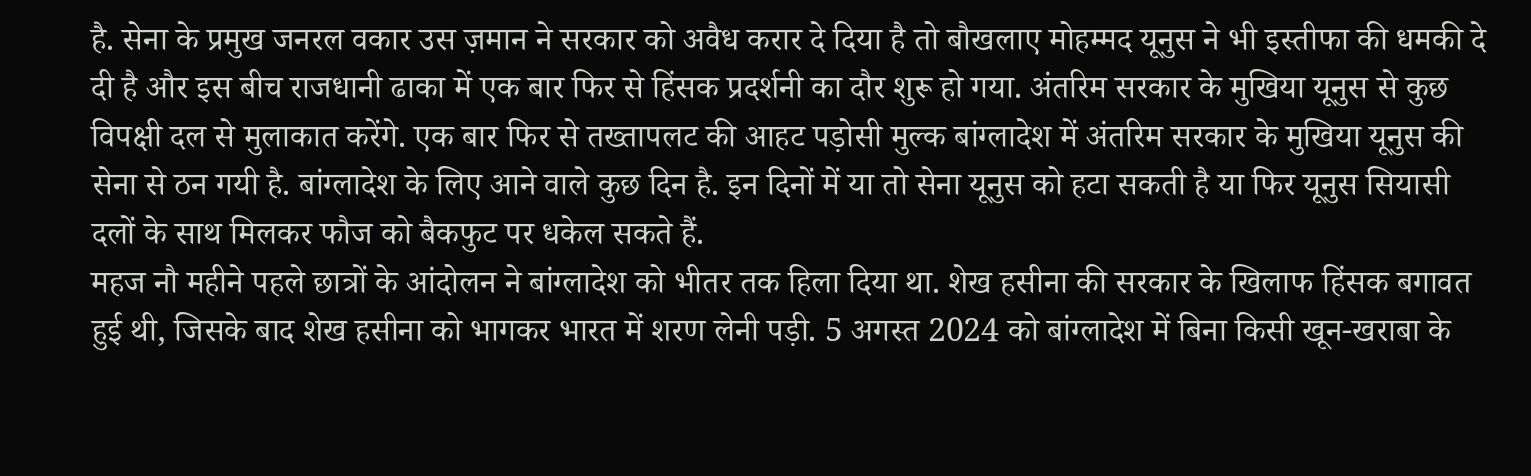है. सेना के प्रमुख जनरल वकार उस ज़मान ने सरकार को अवैध करार दे दिया है तो बौखलाए मोहम्मद यूनुस ने भी इस्तीफा की धमकी दे दी है और इस बीच राजधानी ढाका में एक बार फिर से हिंसक प्रदर्शनी का दौर शुरू हो गया. अंतरिम सरकार के मुखिया यूनुस से कुछ विपक्षी दल से मुलाकात करेंगे. एक बार फिर से तख्तापलट की आहट पड़ोसी मुल्क बांग्लादेश में अंतरिम सरकार के मुखिया यूनुस की सेना से ठन गयी है. बांग्लादेश के लिए आने वाले कुछ दिन है. इन दिनों में या तो सेना यूनुस को हटा सकती है या फिर यूनुस सियासी दलों के साथ मिलकर फौज को बैकफुट पर धकेल सकते हैं.
महज नौ महीने पहले छात्रों के आंदोलन ने बांग्लादेश को भीतर तक हिला दिया था. शेख हसीना की सरकार के खिलाफ हिंसक बगावत हुई थी, जिसके बाद शेख हसीना को भागकर भारत में शरण लेनी पड़ी. 5 अगस्त 2024 को बांग्लादेश में बिना किसी खून-खराबा के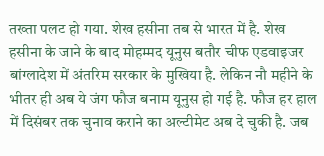तख्ता पलट हो गया. शेख हसीना तब से भारत में है. शेख हसीना के जाने के बाद मोहम्मद यूनुस बतौर चीफ एडवाइजर बांग्लादेश में अंतरिम सरकार के मुखिया है. लेकिन नौ महीने के भीतर ही अब ये जंग फौज बनाम यूनुस हो गई है. फौज हर हाल में दिसंबर तक चुनाव कराने का अल्टीमेट अब दे चुकी है. जब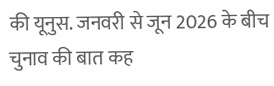की यूनुस. जनवरी से जून 2026 के बीच चुनाव की बात कह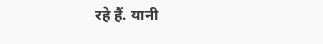रहे हैं. यानी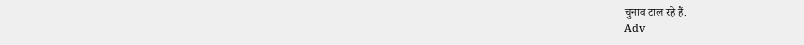चुनाव टाल रहे हैं.
Adv